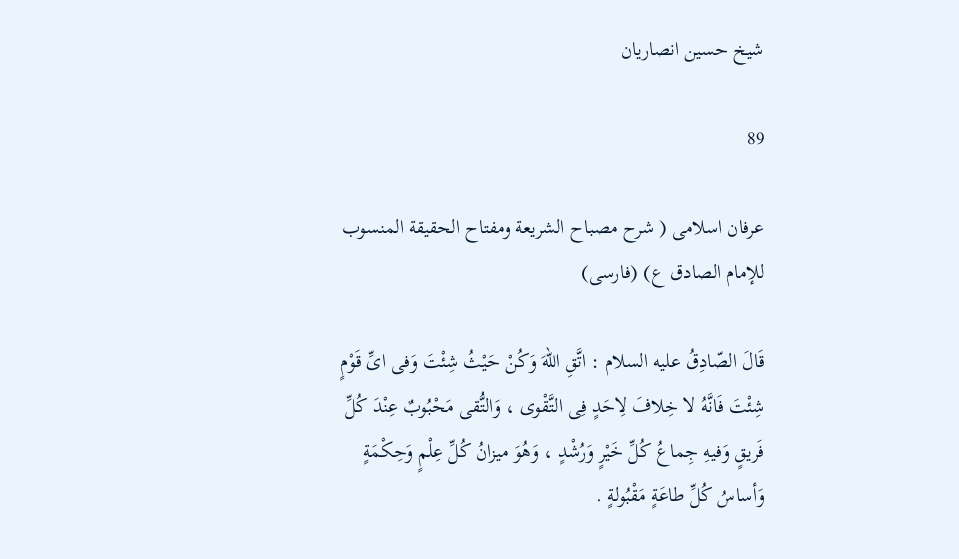شيخ حسين انصاريان

89

عرفان اسلامى ( شرح مصباح الشريعة ومفتاح الحقيقة المنسوب للإمام الصادق ع) (فارسى)

قَالَ الصّادِقُ عليه السلام : اتَّقِ اللّهَ وَكُنْ حَيْثُ شِئْتَ وَفى اىِّ قَوْمٍ شِئْتَ فَانَّهُ لا خِلافَ لِاحَدٍ فِى التَّقْوى ، وَالتُّقى مَحْبُوبٌ عِنْدَ كُلِّ فَريقٍ وَفيهِ جِماعُ كُلِّ خَيْرٍ وَرُشْدٍ ، وَهُوَ ميزانُ كُلِّ عِلْمٍ وَحِكْمَةٍ وَأساسُ كُلِّ طاعَةٍ مَقْبُولةٍ .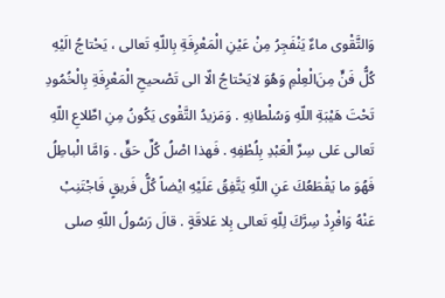وَالتَّقْوى ماءٌ يَنْفَجِرُ مِنْ عَيْنِ الْمَعْرِفَةِ بِاللّهِ تَعالى ، يَحْتاجُ الَيْهِ كُلُّ فَنٍّ مِن‌َالْعِلْمِ وَهُوَ لايَحْتاجُ الّا الى تَصْحيحِ الْمَعْرِفَةِ بِالْخُمُودِ تَحْتَ هَيْبَةِ اللّهِ وَسُلْطانِهِ . وَمَزيدُ التَّقْوى يَكُونُ مِنِ اطِّلاعِ اللّهِ تَعالى عَلى سِرِّ الْعَبْدِ بِلُطْفِهِ . فَهذا اصْلُ كُلِّ حَقٍّ . وَامَّا الْباطِلُ فَهُوَ ما يَقْطَعُكَ عَنِ اللّهِ يَتَّفِقُ عَلَيْهِ ايْضاً كُلُّ فَريقٍ فَاجْتَنِبْ عَنْهُ وَافْرِدْ سِرَّكَ لِلّهِ تَعالى بِلا عَلاقَةٍ . قالَ رَسُولُ اللّهِ صلى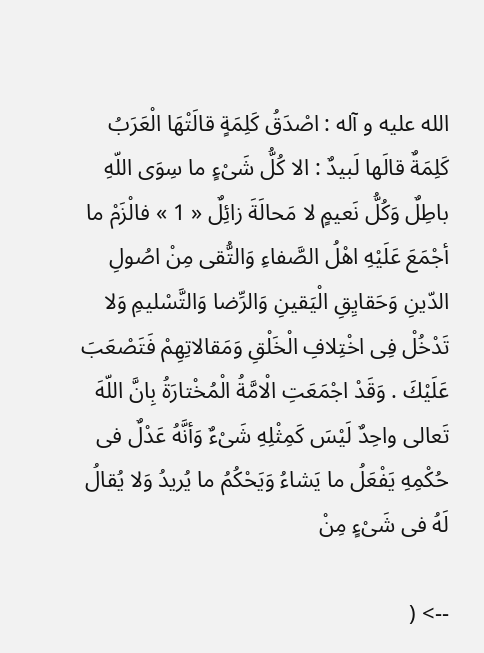الله عليه و آله : اصْدَقُ كَلِمَةٍ قالَتْهَا الْعَرَبُ كَلِمَةٌ قالَها لَبيدٌ : الا كُلُّ شَىْءٍ ما سِوَى اللّهِ باطِلٌ وَكُلُّ نَعيمٍ لا مَحالَةَ زائِلٌ « 1 » فالْزَمْ ما أجْمَعَ عَلَيْهِ اهْلُ الصَّفاءِ وَالتُّقى مِنْ اصُولِ الدّينِ وَحَقايِقِ الْيَقينِ وَالرِّضا وَالتَّسْليمِ وَلا تَدْخُلْ فِى اخْتِلافِ الْخَلْقِ وَمَقالاتِهِمْ فَتَصْعَبَ عَلَيْكَ . وَقَدْ اجْمَعَتِ الْامَّةُ الْمُخْتارَةُ بِانَّ اللّهَ تَعالى واحِدٌ لَيْسَ كَمِثْلِهِ شَىْءٌ وَأنَّهُ عَدْلٌ فى حُكْمِهِ يَفْعَلُ ما يَشاءُ وَيَحْكُمُ ما يُريدُ وَلا يُقالُ لَهُ فى شَىْءٍ مِنْ

--> (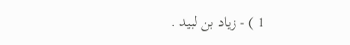1 ) - زياد بن لبيد .